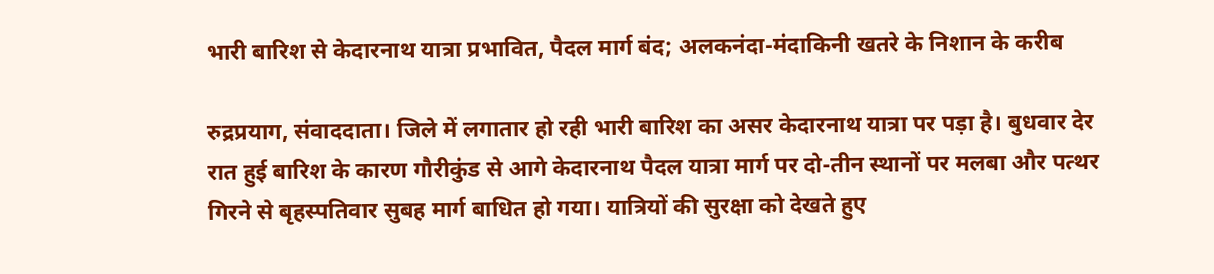भारी बारिश से केदारनाथ यात्रा प्रभावित, पैदल मार्ग बंद; अलकनंदा-मंदाकिनी खतरे के निशान के करीब

रुद्रप्रयाग, संवाददाता। जिले में लगातार हो रही भारी बारिश का असर केदारनाथ यात्रा पर पड़ा है। बुधवार देर रात हुई बारिश के कारण गौरीकुंड से आगे केदारनाथ पैदल यात्रा मार्ग पर दो-तीन स्थानों पर मलबा और पत्थर गिरने से बृहस्पतिवार सुबह मार्ग बाधित हो गया। यात्रियों की सुरक्षा को देखते हुए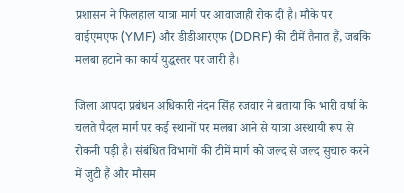प्रशासन ने फिलहाल यात्रा मार्ग पर आवाजाही रोक दी है। मौके पर वाईएमएफ (YMF) और डीडीआरएफ (DDRF) की टीमें तैनात हैं, जबकि मलबा हटाने का कार्य युद्धस्तर पर जारी है।

जिला आपदा प्रबंधन अधिकारी नंदन सिंह रजवार ने बताया कि भारी वर्षा के चलते पैदल मार्ग पर कई स्थानों पर मलबा आने से यात्रा अस्थायी रूप से रोकनी पड़ी है। संबंधित विभागों की टीमें मार्ग को जल्द से जल्द सुचारु करने में जुटी हैं और मौसम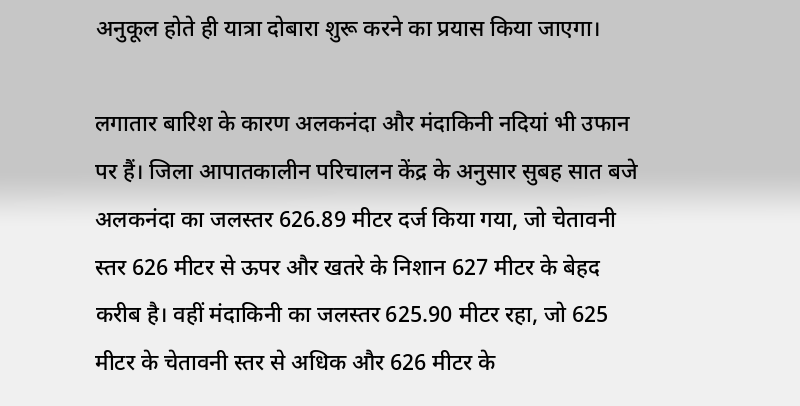अनुकूल होते ही यात्रा दोबारा शुरू करने का प्रयास किया जाएगा।

लगातार बारिश के कारण अलकनंदा और मंदाकिनी नदियां भी उफान पर हैं। जिला आपातकालीन परिचालन केंद्र के अनुसार सुबह सात बजे अलकनंदा का जलस्तर 626.89 मीटर दर्ज किया गया, जो चेतावनी स्तर 626 मीटर से ऊपर और खतरे के निशान 627 मीटर के बेहद करीब है। वहीं मंदाकिनी का जलस्तर 625.90 मीटर रहा, जो 625 मीटर के चेतावनी स्तर से अधिक और 626 मीटर के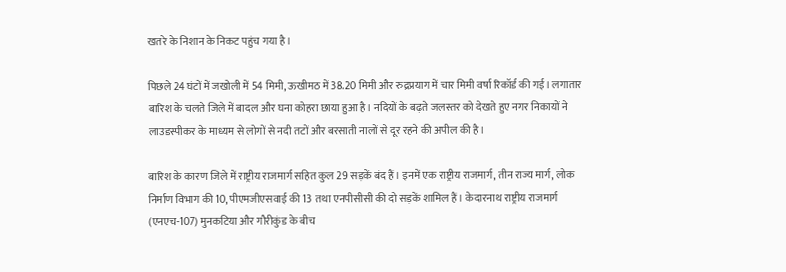खतरे के निशान के निकट पहुंच गया है।

पिछले 24 घंटों में जखोली में 54 मिमी, ऊखीमठ में 38.20 मिमी और रुद्रप्रयाग में चार मिमी वर्षा रिकॉर्ड की गई। लगातार बारिश के चलते जिले में बादल और घना कोहरा छाया हुआ है। नदियों के बढ़ते जलस्तर को देखते हुए नगर निकायों ने लाउडस्पीकर के माध्यम से लोगों से नदी तटों और बरसाती नालों से दूर रहने की अपील की है।

बारिश के कारण जिले में राष्ट्रीय राजमार्ग सहित कुल 29 सड़कें बंद हैं। इनमें एक राष्ट्रीय राजमार्ग, तीन राज्य मार्ग, लोक निर्माण विभाग की 10, पीएमजीएसवाई की 13 तथा एनपीसीसी की दो सड़कें शामिल हैं। केदारनाथ राष्ट्रीय राजमार्ग (एनएच-107) मुनकटिया और गौरीकुंड के बीच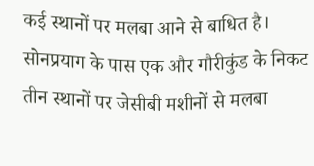कई स्थानों पर मलबा आने से बाधित है। सोनप्रयाग के पास एक और गौरीकुंड के निकट तीन स्थानों पर जेसीबी मशीनों से मलबा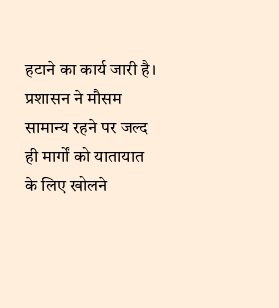हटाने का कार्य जारी है। प्रशासन ने मौसम सामान्य रहने पर जल्द ही मार्गों को यातायात के लिए खोलने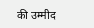की उम्मीद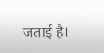जताई है।